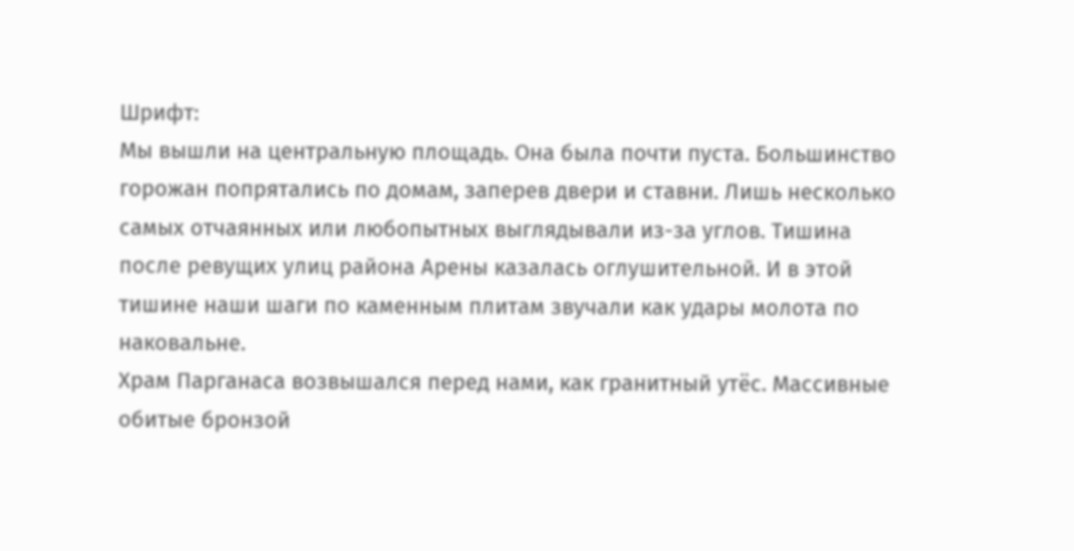Шрифт:
Мы вышли на центральную площадь. Она была почти пуста. Большинство горожан попрятались по домам, заперев двери и ставни. Лишь несколько самых отчаянных или любопытных выглядывали из-за углов. Тишина после ревущих улиц района Арены казалась оглушительной. И в этой тишине наши шаги по каменным плитам звучали как удары молота по наковальне.
Храм Парганаса возвышался перед нами, как гранитный утёс. Массивные обитые бронзой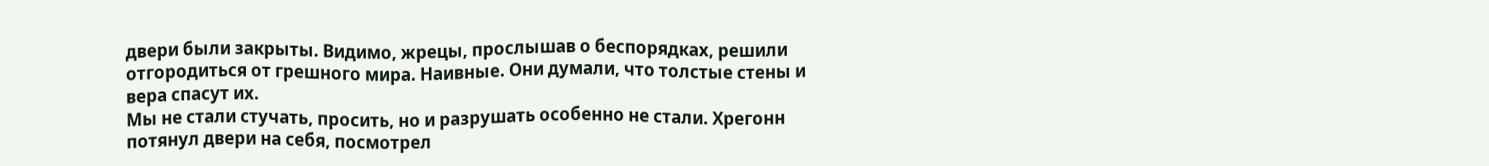двери были закрыты. Видимо, жрецы, прослышав о беспорядках, решили отгородиться от грешного мира. Наивные. Они думали, что толстые стены и вера спасут их.
Мы не стали стучать, просить, но и разрушать особенно не стали. Хрегонн потянул двери на себя, посмотрел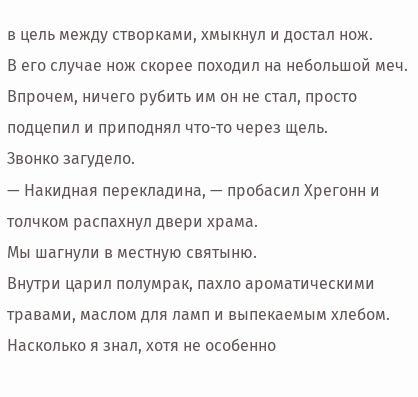в цель между створками, хмыкнул и достал нож.
В его случае нож скорее походил на небольшой меч.
Впрочем, ничего рубить им он не стал, просто подцепил и приподнял что-то через щель.
Звонко загудело.
— Накидная перекладина, — пробасил Хрегонн и толчком распахнул двери храма.
Мы шагнули в местную святыню.
Внутри царил полумрак, пахло ароматическими травами, маслом для ламп и выпекаемым хлебом. Насколько я знал, хотя не особенно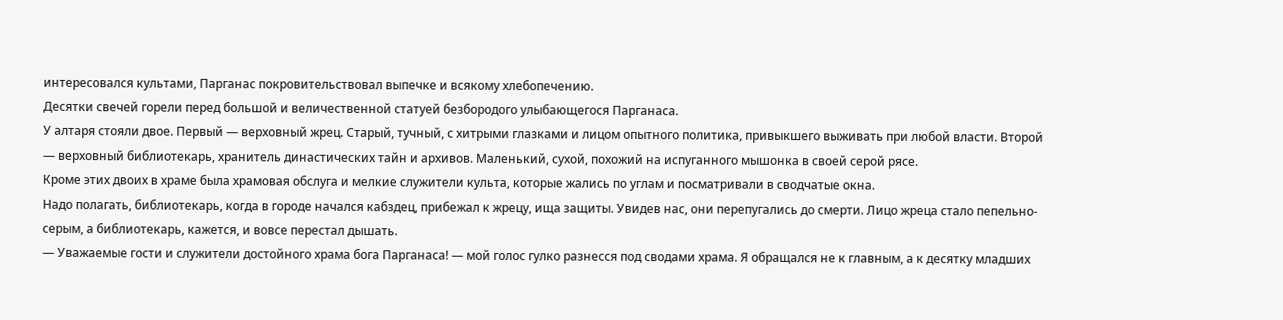интересовался культами, Парганас покровительствовал выпечке и всякому хлебопечению.
Десятки свечей горели перед большой и величественной статуей безбородого улыбающегося Парганаса.
У алтаря стояли двое. Первый — верховный жрец. Старый, тучный, с хитрыми глазками и лицом опытного политика, привыкшего выживать при любой власти. Второй — верховный библиотекарь, хранитель династических тайн и архивов. Маленький, сухой, похожий на испуганного мышонка в своей серой рясе.
Кроме этих двоих в храме была храмовая обслуга и мелкие служители культа, которые жались по углам и посматривали в сводчатые окна.
Надо полагать, библиотекарь, когда в городе начался кабздец, прибежал к жрецу, ища защиты. Увидев нас, они перепугались до смерти. Лицо жреца стало пепельно-серым, а библиотекарь, кажется, и вовсе перестал дышать.
— Уважаемые гости и служители достойного храма бога Парганаса! — мой голос гулко разнесся под сводами храма. Я обращался не к главным, а к десятку младших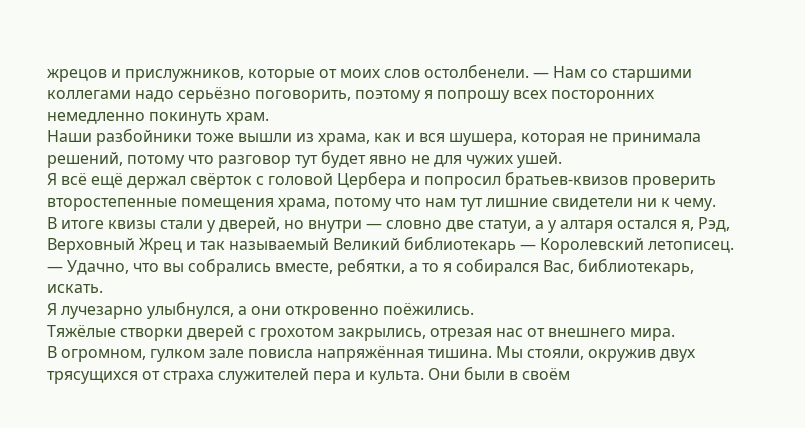жрецов и прислужников, которые от моих слов остолбенели. — Нам со старшими коллегами надо серьёзно поговорить, поэтому я попрошу всех посторонних немедленно покинуть храм.
Наши разбойники тоже вышли из храма, как и вся шушера, которая не принимала решений, потому что разговор тут будет явно не для чужих ушей.
Я всё ещё держал свёрток с головой Цербера и попросил братьев-квизов проверить второстепенные помещения храма, потому что нам тут лишние свидетели ни к чему.
В итоге квизы стали у дверей, но внутри — словно две статуи, а у алтаря остался я, Рэд, Верховный Жрец и так называемый Великий библиотекарь — Королевский летописец.
— Удачно, что вы собрались вместе, ребятки, а то я собирался Вас, библиотекарь, искать.
Я лучезарно улыбнулся, а они откровенно поёжились.
Тяжёлые створки дверей с грохотом закрылись, отрезая нас от внешнего мира.
В огромном, гулком зале повисла напряжённая тишина. Мы стояли, окружив двух трясущихся от страха служителей пера и культа. Они были в своём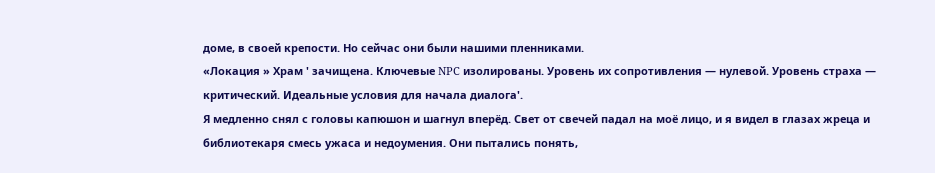доме, в своей крепости. Но сейчас они были нашими пленниками.
«Локация » Храм ' зачищена. Ключевые NPC изолированы. Уровень их сопротивления — нулевой. Уровень страха — критический. Идеальные условия для начала диалога'.
Я медленно снял с головы капюшон и шагнул вперёд. Свет от свечей падал на моё лицо, и я видел в глазах жреца и библиотекаря смесь ужаса и недоумения. Они пытались понять,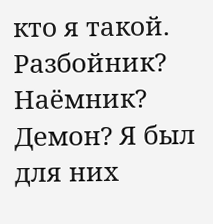кто я такой. Разбойник? Наёмник? Демон? Я был для них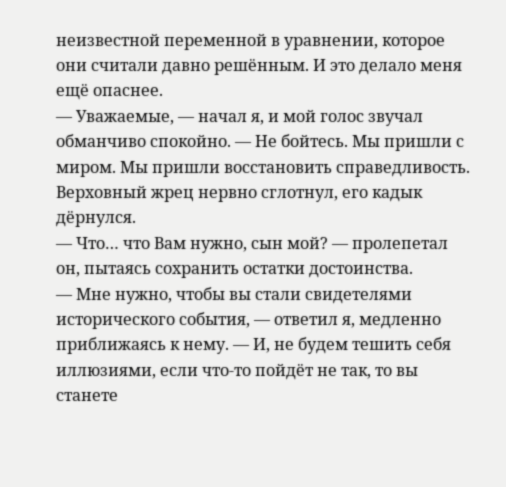неизвестной переменной в уравнении, которое они считали давно решённым. И это делало меня ещё опаснее.
— Уважаемые, — начал я, и мой голос звучал обманчиво спокойно. — Не бойтесь. Мы пришли с миром. Мы пришли восстановить справедливость.
Верховный жрец нервно сглотнул, его кадык дёрнулся.
— Что… что Вам нужно, сын мой? — пролепетал он, пытаясь сохранить остатки достоинства.
— Мне нужно, чтобы вы стали свидетелями исторического события, — ответил я, медленно приближаясь к нему. — И, не будем тешить себя иллюзиями, если что-то пойдёт не так, то вы станете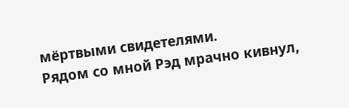мёртвыми свидетелями.
Рядом со мной Рэд мрачно кивнул,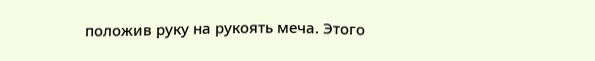положив руку на рукоять меча. Этого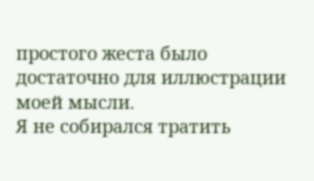простого жеста было достаточно для иллюстрации моей мысли.
Я не собирался тратить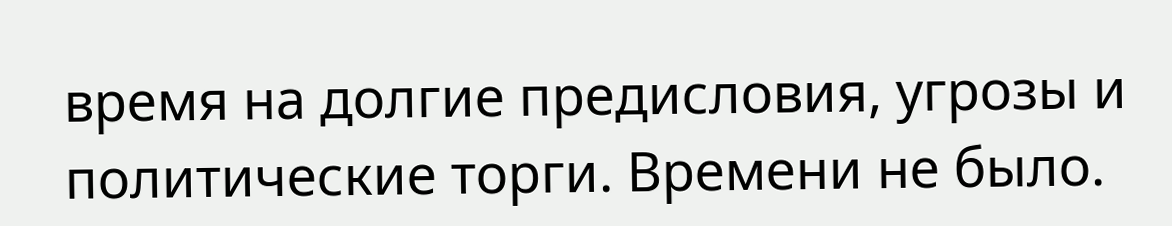время на долгие предисловия, угрозы и политические торги. Времени не было.